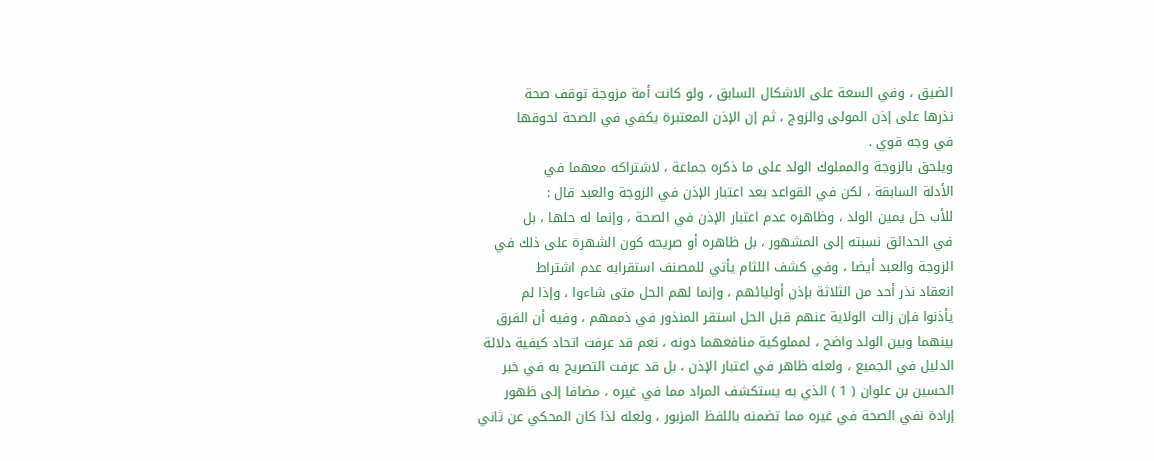الضيق ، وفي السعة على الاشكال السابق ، ولو كانت أمة مزوجة توقف صحة
نذرها على إذن المولى والزوج ، ثم إن الإذن المعتبرة يكفي في الصحة لحوقها
في وجه قوي .
ويلحق بالزوجة والمملوك الولد على ما ذكره جماعة ، لاشتراكه معهما في
الأدلة السابقة ، لكن في القواعد بعد اعتبار الإذن في الزوجة والعبد قال :
للأب حل يمين الولد ، وظاهره عدم اعتبار الإذن في الصحة ، وإنما له حلها ، بل
في الحدائق نسبته إلى المشهور ، بل ظاهره أو صريحه كون الشهرة على ذلك في
الزوجة والعبد أيضا ، وفي كشف اللثام يأتي للمصنف استقرابه عدم اشتراط
انعقاد نذر أحد من الثلاثة بإذن أوليائهم ، وإنما لهم الحل متى شاءوا ، وإذا لم
يأذنوا فإن زالت الولاية عنهم قبل الحل استقر المنذور في ذممهم ، وفيه أن الفرق
بينهما وبين الولد واضح ، لمملوكية منافعهما دونه ، نعم قد عرفت اتحاد كيفية دلالة
الدليل في الجميع ، ولعله ظاهر في اعتبار الإذن ، بل قد عرفت التصريح به في خبر
الحسين بن علوان ( 1 ) الذي به يستكشف المراد مما في غيره ، مضافا إلى ظهور
إرادة نفي الصحة في غيره مما تضمنه باللفظ المزبور ، ولعله لذا كان المحكي عن ثاني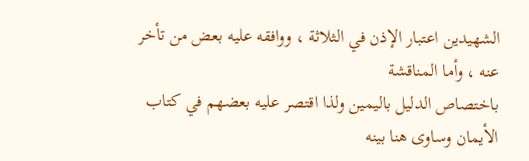الشهيدين اعتبار الإذن في الثلاثة ، ووافقه عليه بعض من تأخر عنه ، وأما المناقشة
باختصاص الدليل باليمين ولذا اقتصر عليه بعضهم في كتاب الأيمان وساوى هنا بينه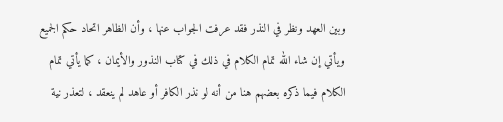وبين العهد ونظر في النذر فقد عرفت الجواب عنها ، وأن الظاهر اتحاد حكم الجميع
ويأتي إن شاء الله تمام الكلام في ذلك في كتاب النذور والأيمان ، كما يأتي تمام
الكلام فيما ذكره بعضهم هنا من أنه لو نذر الكافر أو عاهد لم ينعقد ، لتعذر نية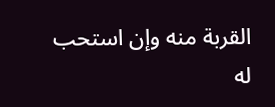القربة منه وإن استحب له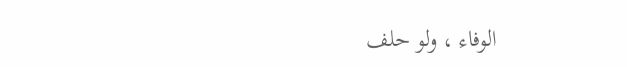الوفاء ، ولو حلف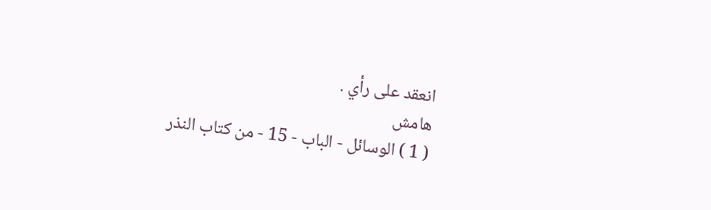انعقد على رأي .
هامش
( 1 ) الوسائل - الباب - 15 - من كتاب النذر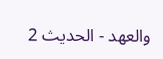والعهد - الحديث 2